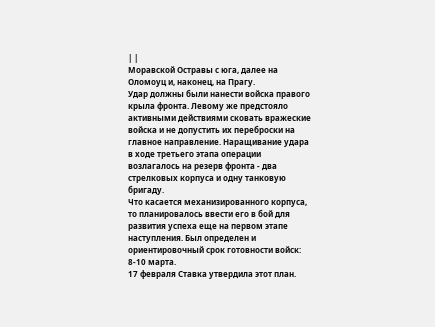| |
Моравской Остравы с юга, далее на Оломоуц и, наконец, на Прагу.
Удар должны были нанести войска правого крыла фронта. Левому же предстояло
активными действиями сковать вражеские войска и не допустить их переброски на
главное направление. Наращивание удара в ходе третьего этапа операции
возлагалось на резерв фронта - два стрелковых корпуса и одну танковую бригаду.
Что касается механизированного корпуса, то планировалось ввести его в бой для
развития успеха еще на первом этапе наступления. Был определен и
ориентировочный срок готовности войск: 8-10 марта.
17 февраля Ставка утвердила этот план.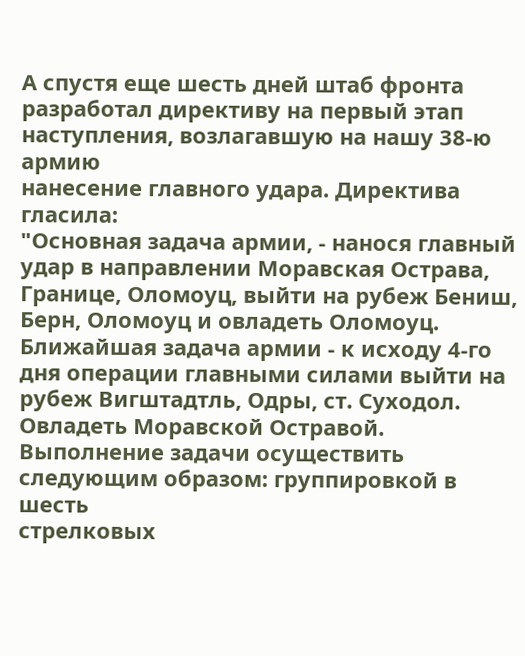А спустя еще шесть дней штаб фронта
разработал директиву на первый этап наступления, возлагавшую на нашу 38-ю армию
нанесение главного удара. Директива гласила:
"Основная задача армии, - нанося главный удар в направлении Моравская Острава,
Границе, Оломоуц, выйти на рубеж Бениш, Берн, Оломоуц и овладеть Оломоуц.
Ближайшая задача армии - к исходу 4-го дня операции главными силами выйти на
рубеж Вигштадтль, Одры, ст. Суходол. Овладеть Моравской Остравой.
Выполнение задачи осуществить следующим образом: группировкой в шесть
стрелковых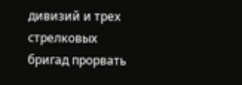дивизий и трех стрелковых бригад прорвать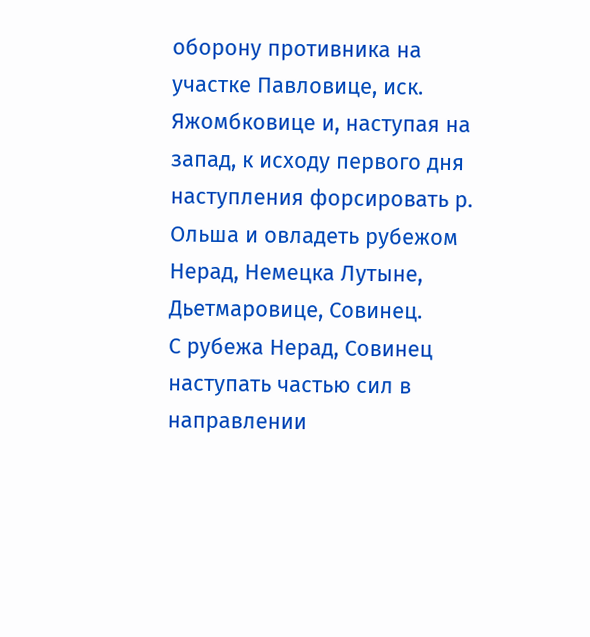оборону противника на
участке Павловице, иск. Яжомбковице и, наступая на запад, к исходу первого дня
наступления форсировать р. Ольша и овладеть рубежом Нерад, Немецка Лутыне,
Дьетмаровице, Совинец.
С рубежа Нерад, Совинец наступать частью сил в направлении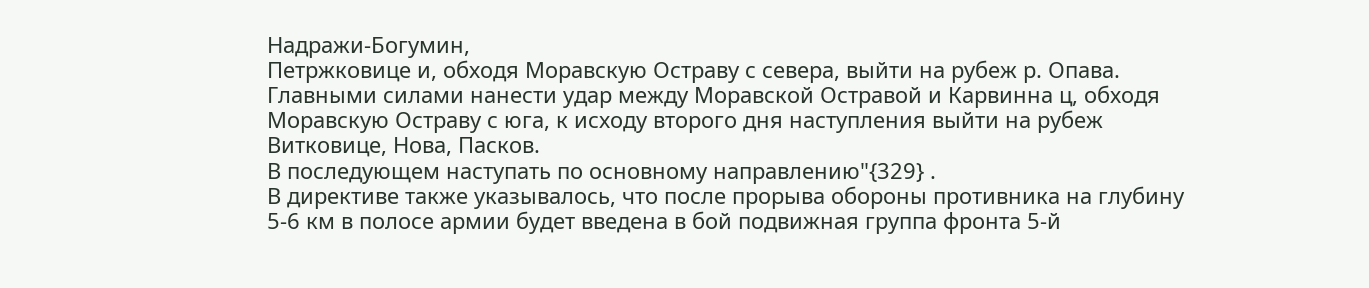Надражи-Богумин,
Петржковице и, обходя Моравскую Остраву с севера, выйти на рубеж р. Опава.
Главными силами нанести удар между Моравской Остравой и Карвинна ц, обходя
Моравскую Остраву с юга, к исходу второго дня наступления выйти на рубеж
Витковице, Нова, Пасков.
В последующем наступать по основному направлению"{329} .
В директиве также указывалось, что после прорыва обороны противника на глубину
5-6 км в полосе армии будет введена в бой подвижная группа фронта 5-й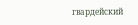гвардейский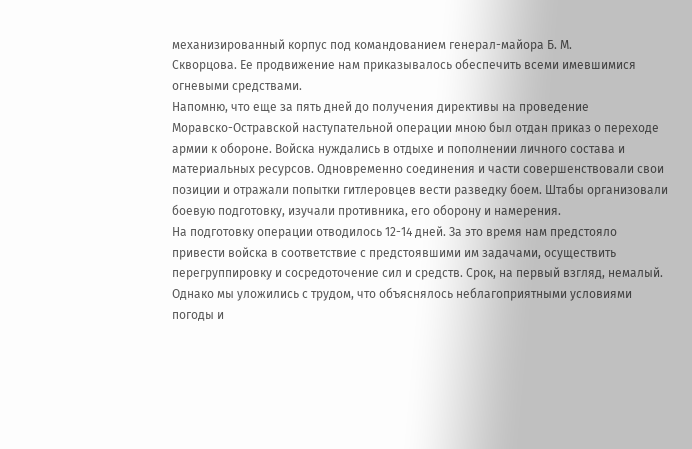механизированный корпус под командованием генерал-майора Б. М.
Скворцова. Ее продвижение нам приказывалось обеспечить всеми имевшимися
огневыми средствами.
Напомню, что еще за пять дней до получения директивы на проведение
Моравско-Остравской наступательной операции мною был отдан приказ о переходе
армии к обороне. Войска нуждались в отдыхе и пополнении личного состава и
материальных ресурсов. Одновременно соединения и части совершенствовали свои
позиции и отражали попытки гитлеровцев вести разведку боем. Штабы организовали
боевую подготовку, изучали противника, его оборону и намерения.
На подготовку операции отводилось 12-14 дней. За это время нам предстояло
привести войска в соответствие с предстоявшими им задачами, осуществить
перегруппировку и сосредоточение сил и средств. Срок, на первый взгляд, немалый.
Однако мы уложились с трудом, что объяснялось неблагоприятными условиями
погоды и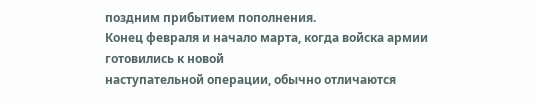поздним прибытием пополнения.
Конец февраля и начало марта, когда войска армии готовились к новой
наступательной операции, обычно отличаются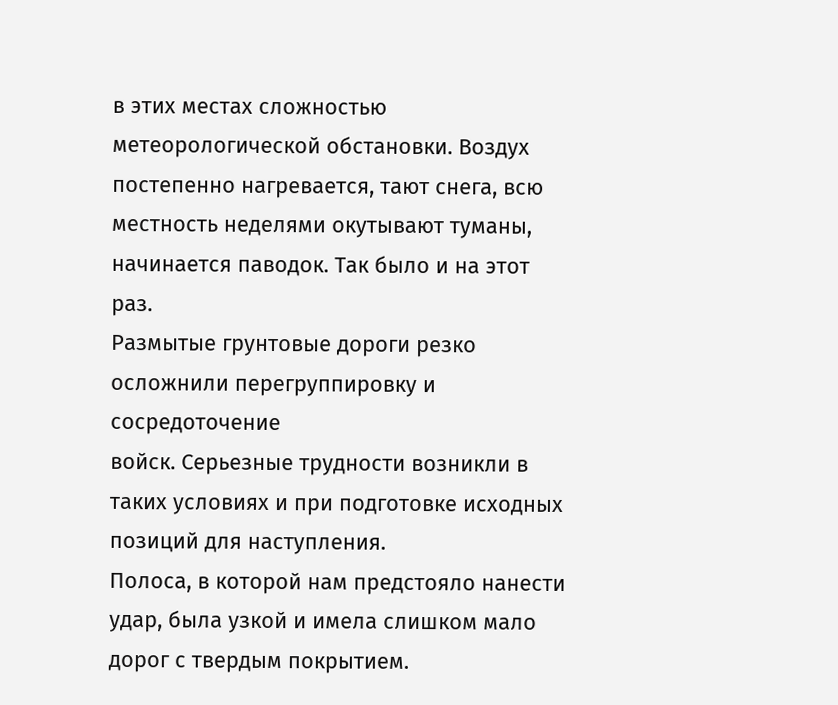в этих местах сложностью
метеорологической обстановки. Воздух постепенно нагревается, тают снега, всю
местность неделями окутывают туманы, начинается паводок. Так было и на этот раз.
Размытые грунтовые дороги резко осложнили перегруппировку и сосредоточение
войск. Серьезные трудности возникли в таких условиях и при подготовке исходных
позиций для наступления.
Полоса, в которой нам предстояло нанести удар, была узкой и имела слишком мало
дорог с твердым покрытием.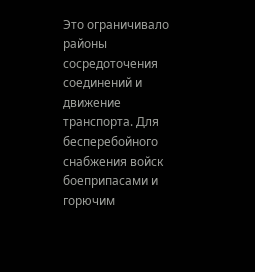Это ограничивало районы сосредоточения соединений и
движение транспорта. Для бесперебойного снабжения войск боеприпасами и горючим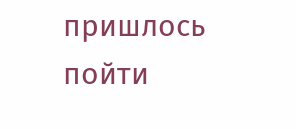пришлось пойти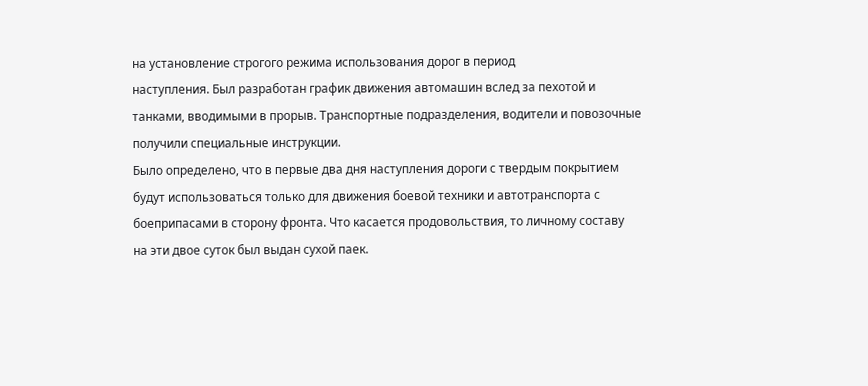на установление строгого режима использования дорог в период
наступления. Был разработан график движения автомашин вслед за пехотой и
танками, вводимыми в прорыв. Транспортные подразделения, водители и повозочные
получили специальные инструкции.
Было определено, что в первые два дня наступления дороги с твердым покрытием
будут использоваться только для движения боевой техники и автотранспорта с
боеприпасами в сторону фронта. Что касается продовольствия, то личному составу
на эти двое суток был выдан сухой паек.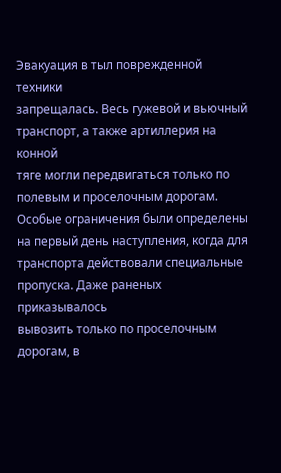Эвакуация в тыл поврежденной техники
запрещалась. Весь гужевой и вьючный транспорт, а также артиллерия на конной
тяге могли передвигаться только по полевым и проселочным дорогам.
Особые ограничения были определены на первый день наступления, когда для
транспорта действовали специальные пропуска. Даже раненых приказывалось
вывозить только по проселочным дорогам, в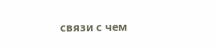связи с чем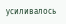усиливалось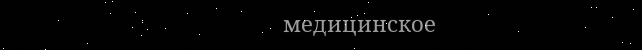медицинское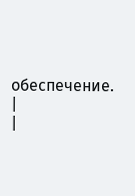обеспечение.
|
|